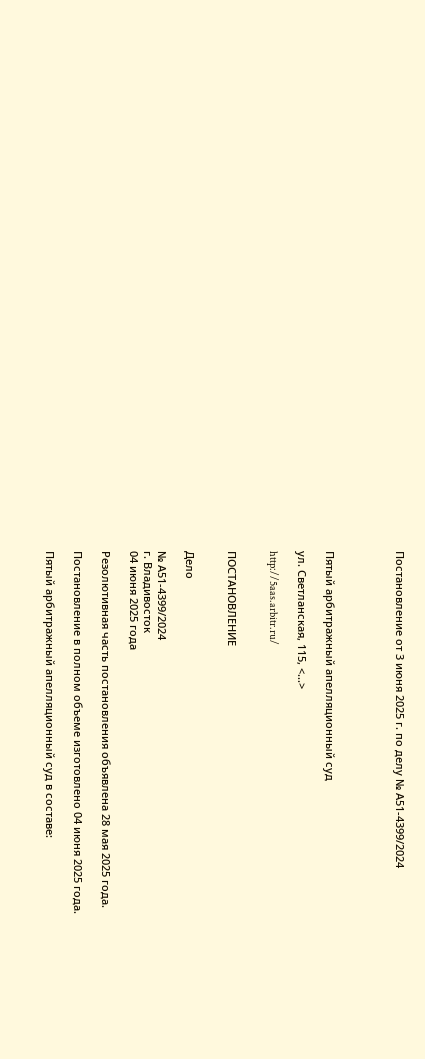Постановление от 3 июня 2025 г. по делу № А51-4399/2024




Пятый арбитражный апелляционный суд

ул. Светланская, 115, <...>

http://5aas.arbitr.ru/


ПОСТАНОВЛЕНИЕ


Дело

№ А51-4399/2024
г. Владивосток
04 июня 2025 года

Резолютивная часть постановления объявлена 28 мая 2025 года.

Постановление в полном объеме изготовлено 04 июня 2025 года.

Пятый арбитражный апелляционный суд в составе: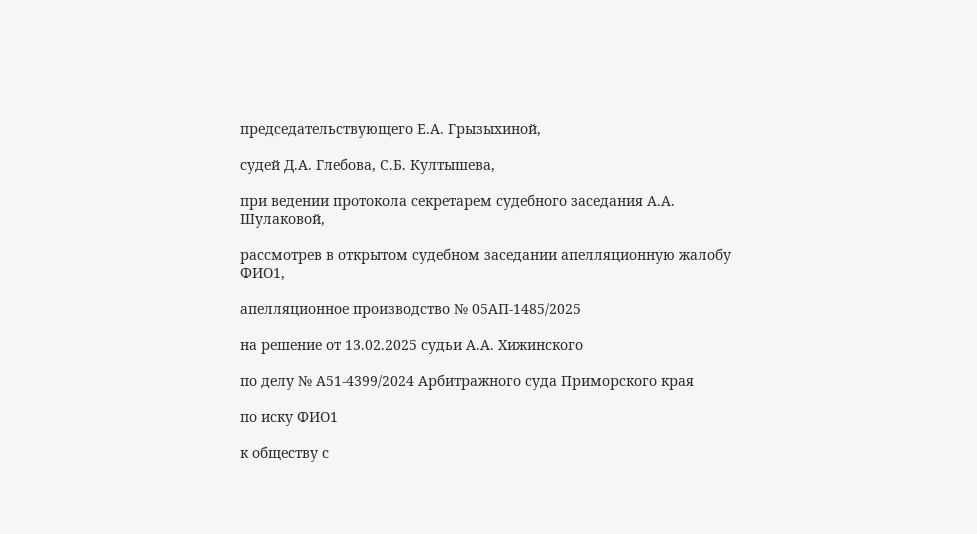председательствующего Е.А. Грызыхиной,

судей Д.А. Глебова, С.Б. Култышева,

при ведении протокола секретарем судебного заседания А.А. Шулаковой,

рассмотрев в открытом судебном заседании апелляционную жалобу ФИО1,

апелляционное производство № 05АП-1485/2025

на решение от 13.02.2025 судьи А.А. Хижинского

по делу № А51-4399/2024 Арбитражного суда Приморского края

по иску ФИО1

к обществу с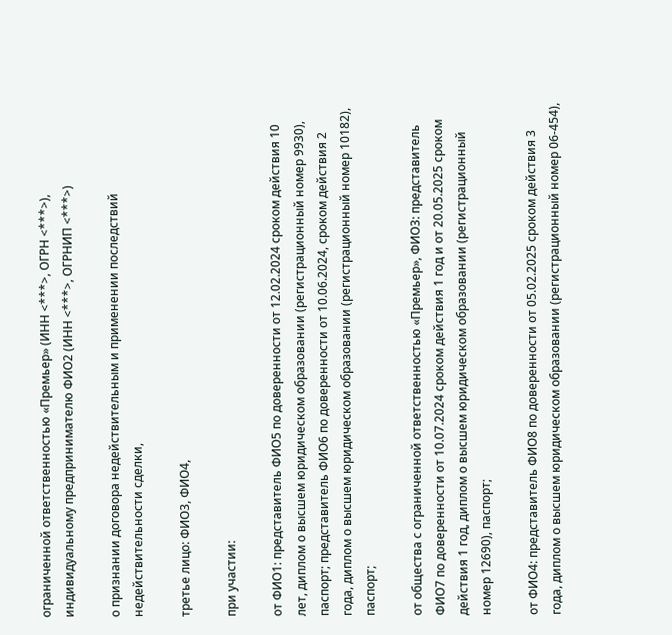ограниченной ответственностью «Премьер» (ИНН <***>, ОГРН <***>), индивидуальному предпринимателю ФИО2 (ИНН <***>, ОГРНИП <***>)

о признании договора недействительным и применении последствий недействительности сделки,

третье лицо: ФИО3, ФИО4,

при участии:

от ФИО1: представитель ФИО5 по доверенности от 12.02.2024 сроком действия 10 лет, диплом о высшем юридическом образовании (регистрационный номер 9930), паспорт; представитель ФИО6 по доверенности от 10.06.2024, сроком действия 2 года, диплом о высшем юридическом образовании (регистрационный номер 10182), паспорт;

от общества с ограниченной ответственностью «Премьер», ФИО3: представитель ФИО7 по доверенности от 10.07.2024 сроком действия 1 год и от 20.05.2025 сроком действия 1 год, диплом о высшем юридическом образовании (регистрационный номер 12690), паспорт;

от ФИО4: представитель ФИО8 по доверенности от 05.02.2025 сроком действия 3 года, диплом о высшем юридическом образовании (регистрационный номер 06-454),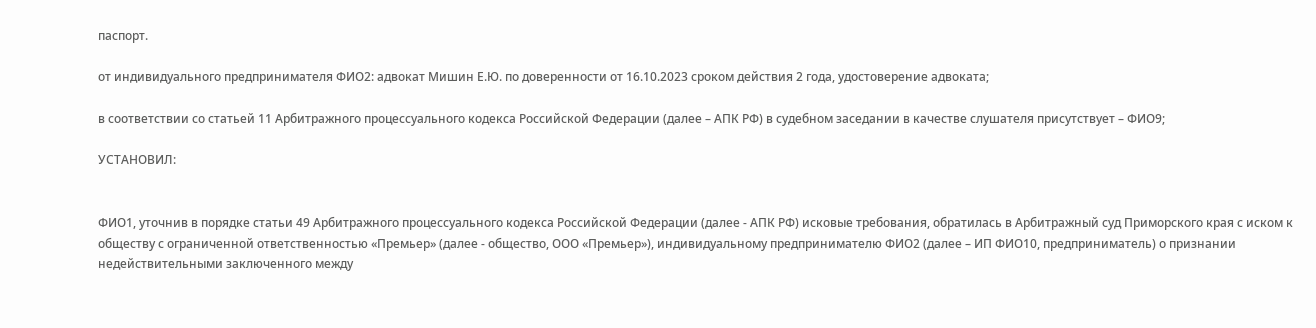паспорт.

от индивидуального предпринимателя ФИО2: адвокат Мишин Е.Ю. по доверенности от 16.10.2023 сроком действия 2 года, удостоверение адвоката;

в соответствии со статьей 11 Арбитражного процессуального кодекса Российской Федерации (далее – АПК РФ) в судебном заседании в качестве слушателя присутствует – ФИО9;

УСТАНОВИЛ:


ФИО1, уточнив в порядке статьи 49 Арбитражного процессуального кодекса Российской Федерации (далее - АПК РФ) исковые требования, обратилась в Арбитражный суд Приморского края с иском к обществу с ограниченной ответственностью «Премьер» (далее - общество, ООО «Премьер»), индивидуальному предпринимателю ФИО2 (далее – ИП ФИО10, предприниматель) о признании недействительными заключенного между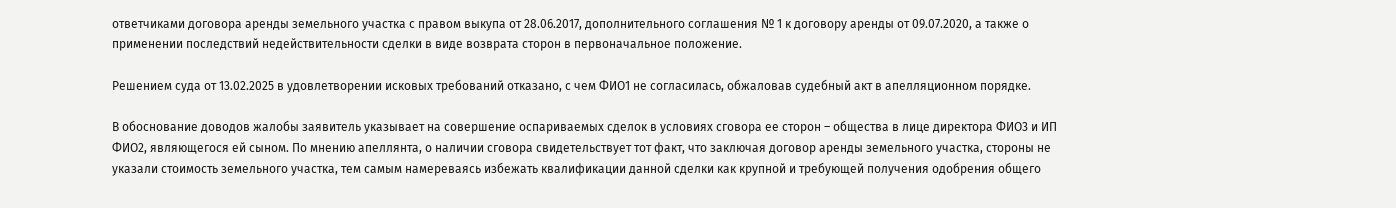ответчиками договора аренды земельного участка с правом выкупа от 28.06.2017, дополнительного соглашения № 1 к договору аренды от 09.07.2020, а также о применении последствий недействительности сделки в виде возврата сторон в первоначальное положение.

Решением суда от 13.02.2025 в удовлетворении исковых требований отказано, с чем ФИО1 не согласилась, обжаловав судебный акт в апелляционном порядке.

В обоснование доводов жалобы заявитель указывает на совершение оспариваемых сделок в условиях сговора ее сторон – общества в лице директора ФИО3 и ИП ФИО2, являющегося ей сыном. По мнению апеллянта, о наличии сговора свидетельствует тот факт, что заключая договор аренды земельного участка, стороны не указали стоимость земельного участка, тем самым намереваясь избежать квалификации данной сделки как крупной и требующей получения одобрения общего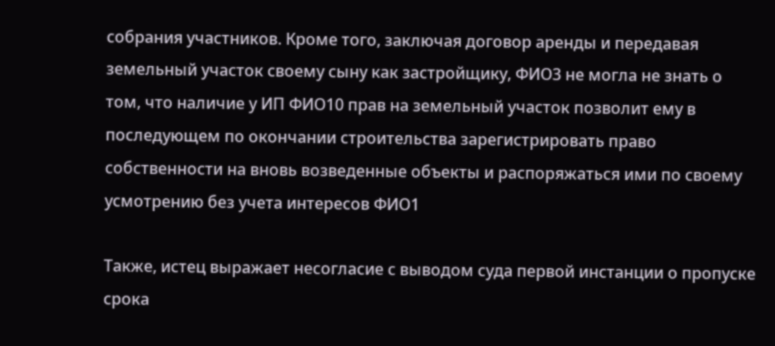собрания участников. Кроме того, заключая договор аренды и передавая земельный участок своему сыну как застройщику, ФИО3 не могла не знать о том, что наличие у ИП ФИО10 прав на земельный участок позволит ему в последующем по окончании строительства зарегистрировать право собственности на вновь возведенные объекты и распоряжаться ими по своему усмотрению без учета интересов ФИО1

Также, истец выражает несогласие с выводом суда первой инстанции о пропуске срока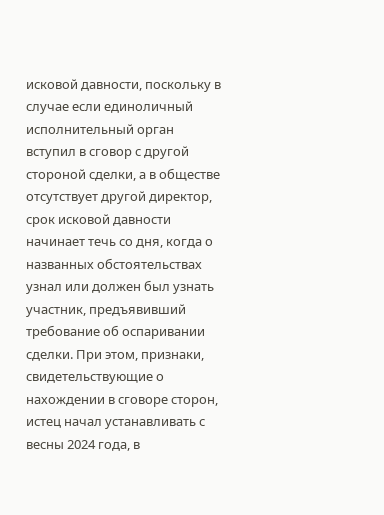исковой давности, поскольку в случае если единоличный исполнительный орган вступил в сговор с другой стороной сделки, а в обществе отсутствует другой директор, срок исковой давности начинает течь со дня, когда о названных обстоятельствах узнал или должен был узнать участник, предъявивший требование об оспаривании сделки. При этом, признаки, свидетельствующие о нахождении в сговоре сторон, истец начал устанавливать с весны 2024 года, в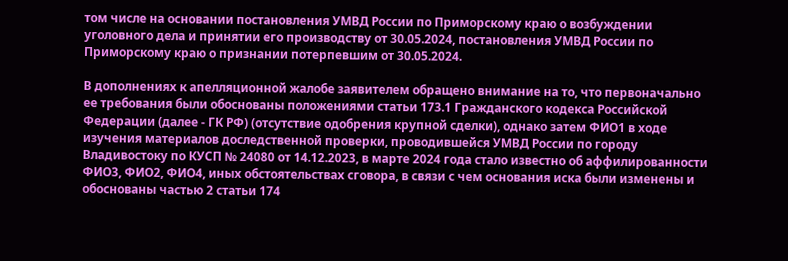том числе на основании постановления УМВД России по Приморскому краю о возбуждении уголовного дела и принятии его производству от 30.05.2024, постановления УМВД России по Приморскому краю о признании потерпевшим от 30.05.2024.

В дополнениях к апелляционной жалобе заявителем обращено внимание на то, что первоначально ее требования были обоснованы положениями статьи 173.1 Гражданского кодекса Российской Федерации (далее - ГК РФ) (отсутствие одобрения крупной сделки), однако затем ФИО1 в ходе изучения материалов доследственной проверки, проводившейся УМВД России по городу Владивостоку по КУСП № 24080 от 14.12.2023, в марте 2024 года стало известно об аффилированности ФИО3, ФИО2, ФИО4, иных обстоятельствах сговора, в связи с чем основания иска были изменены и обоснованы частью 2 статьи 174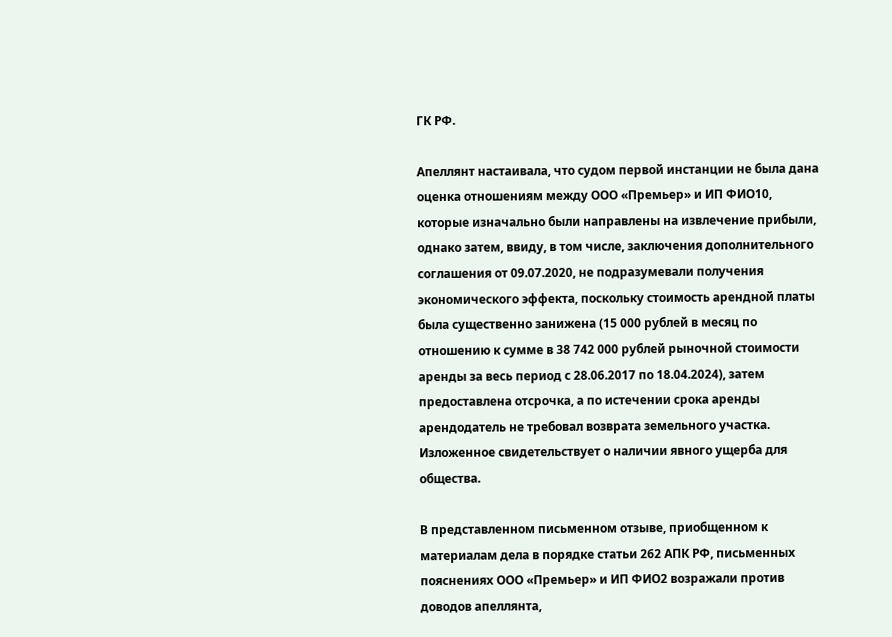ГК РФ.

Апеллянт настаивала, что судом первой инстанции не была дана оценка отношениям между ООО «Премьер» и ИП ФИО10, которые изначально были направлены на извлечение прибыли, однако затем, ввиду, в том числе, заключения дополнительного соглашения от 09.07.2020, не подразумевали получения экономического эффекта, поскольку стоимость арендной платы была существенно занижена (15 000 рублей в месяц по отношению к сумме в 38 742 000 рублей рыночной стоимости аренды за весь период с 28.06.2017 по 18.04.2024), затем предоставлена отсрочка, а по истечении срока аренды арендодатель не требовал возврата земельного участка. Изложенное свидетельствует о наличии явного ущерба для общества.

В представленном письменном отзыве, приобщенном к материалам дела в порядке статьи 262 АПК РФ, письменных пояснениях ООО «Премьер» и ИП ФИО2 возражали против доводов апеллянта,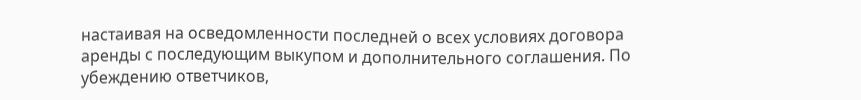настаивая на осведомленности последней о всех условиях договора аренды с последующим выкупом и дополнительного соглашения. По убеждению ответчиков,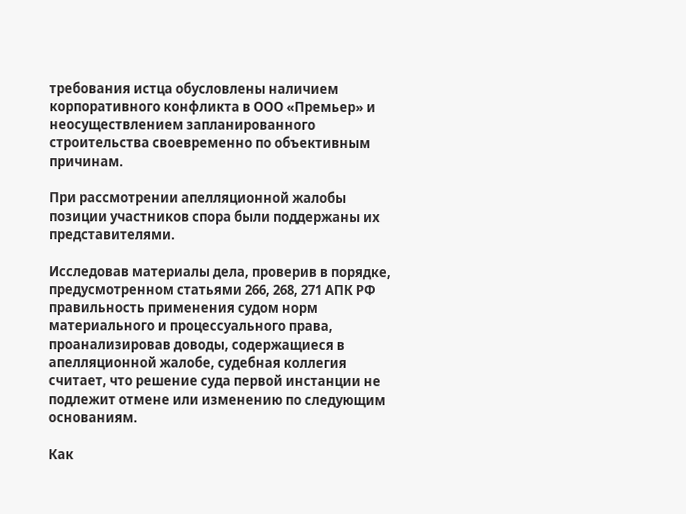требования истца обусловлены наличием корпоративного конфликта в ООО «Премьер» и неосуществлением запланированного строительства своевременно по объективным причинам.

При рассмотрении апелляционной жалобы позиции участников спора были поддержаны их представителями.

Исследовав материалы дела, проверив в порядке, предусмотренном статьями 266, 268, 271 АПК РФ правильность применения судом норм материального и процессуального права, проанализировав доводы, содержащиеся в апелляционной жалобе, судебная коллегия считает, что решение суда первой инстанции не подлежит отмене или изменению по следующим основаниям.

Как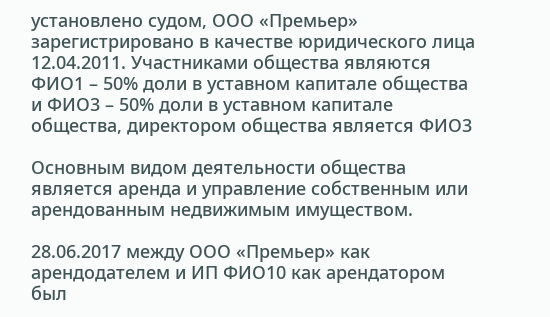установлено судом, ООО «Премьер» зарегистрировано в качестве юридического лица 12.04.2011. Участниками общества являются ФИО1 – 50% доли в уставном капитале общества и ФИО3 – 50% доли в уставном капитале общества, директором общества является ФИО3

Основным видом деятельности общества является аренда и управление собственным или арендованным недвижимым имуществом.

28.06.2017 между ООО «Премьер» как арендодателем и ИП ФИО10 как арендатором был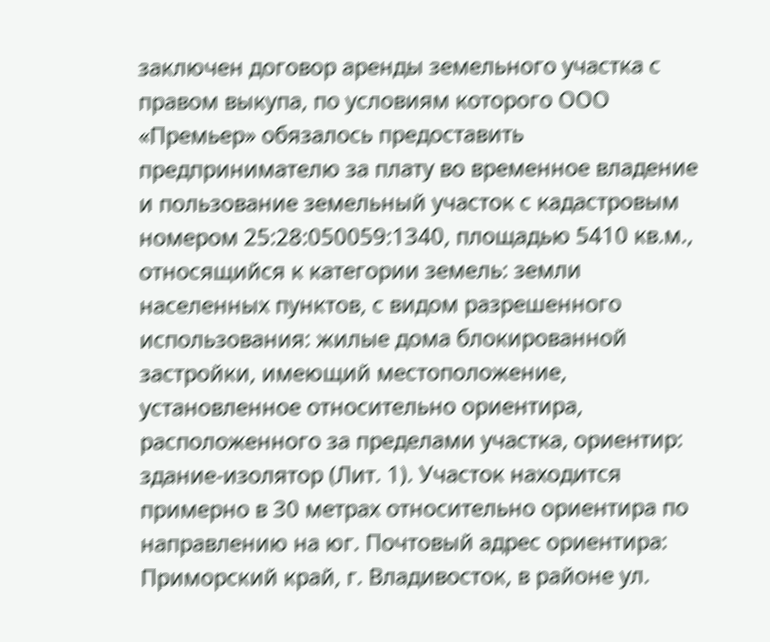заключен договор аренды земельного участка с правом выкупа, по условиям которого ООО «Премьер» обязалось предоставить предпринимателю за плату во временное владение и пользование земельный участок с кадастровым номером 25:28:050059:1340, площадью 5410 кв.м., относящийся к категории земель: земли населенных пунктов, с видом разрешенного использования: жилые дома блокированной застройки, имеющий местоположение, установленное относительно ориентира, расположенного за пределами участка, ориентир: здание-изолятор (Лит. 1). Участок находится примерно в 30 метрах относительно ориентира по направлению на юг. Почтовый адрес ориентира: Приморский край, г. Владивосток, в районе ул.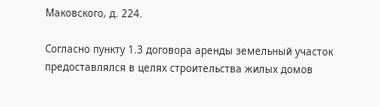Маковского, д. 224.

Согласно пункту 1.3 договора аренды земельный участок предоставлялся в целях строительства жилых домов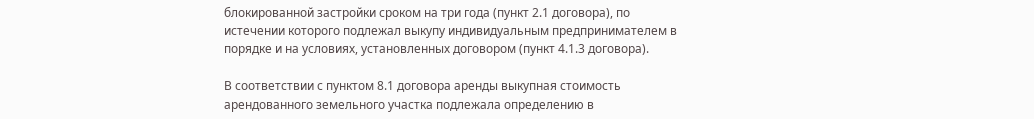блокированной застройки сроком на три года (пункт 2.1 договора), по истечении которого подлежал выкупу индивидуальным предпринимателем в порядке и на условиях, установленных договором (пункт 4.1.3 договора).

В соответствии с пунктом 8.1 договора аренды выкупная стоимость арендованного земельного участка подлежала определению в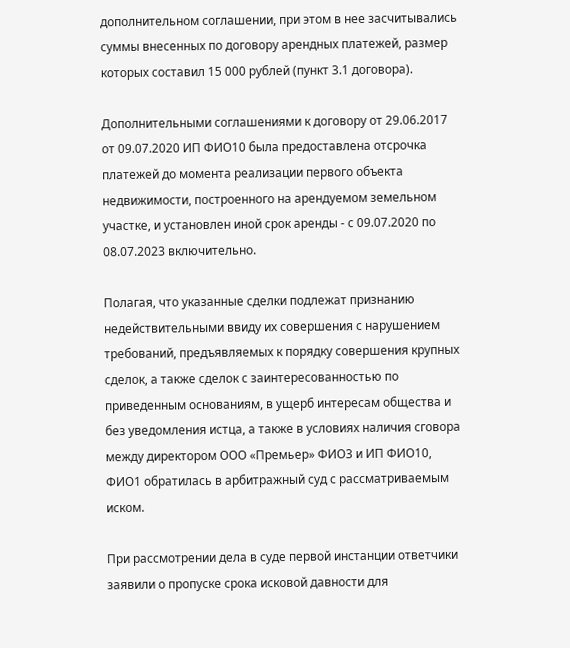дополнительном соглашении, при этом в нее засчитывались суммы внесенных по договору арендных платежей, размер которых составил 15 000 рублей (пункт 3.1 договора).

Дополнительными соглашениями к договору от 29.06.2017 от 09.07.2020 ИП ФИО10 была предоставлена отсрочка платежей до момента реализации первого объекта недвижимости, построенного на арендуемом земельном участке, и установлен иной срок аренды - с 09.07.2020 по 08.07.2023 включительно.

Полагая, что указанные сделки подлежат признанию недействительными ввиду их совершения с нарушением требований, предъявляемых к порядку совершения крупных сделок, а также сделок с заинтересованностью по приведенным основаниям, в ущерб интересам общества и без уведомления истца, а также в условиях наличия сговора между директором ООО «Премьер» ФИО3 и ИП ФИО10, ФИО1 обратилась в арбитражный суд с рассматриваемым иском.

При рассмотрении дела в суде первой инстанции ответчики заявили о пропуске срока исковой давности для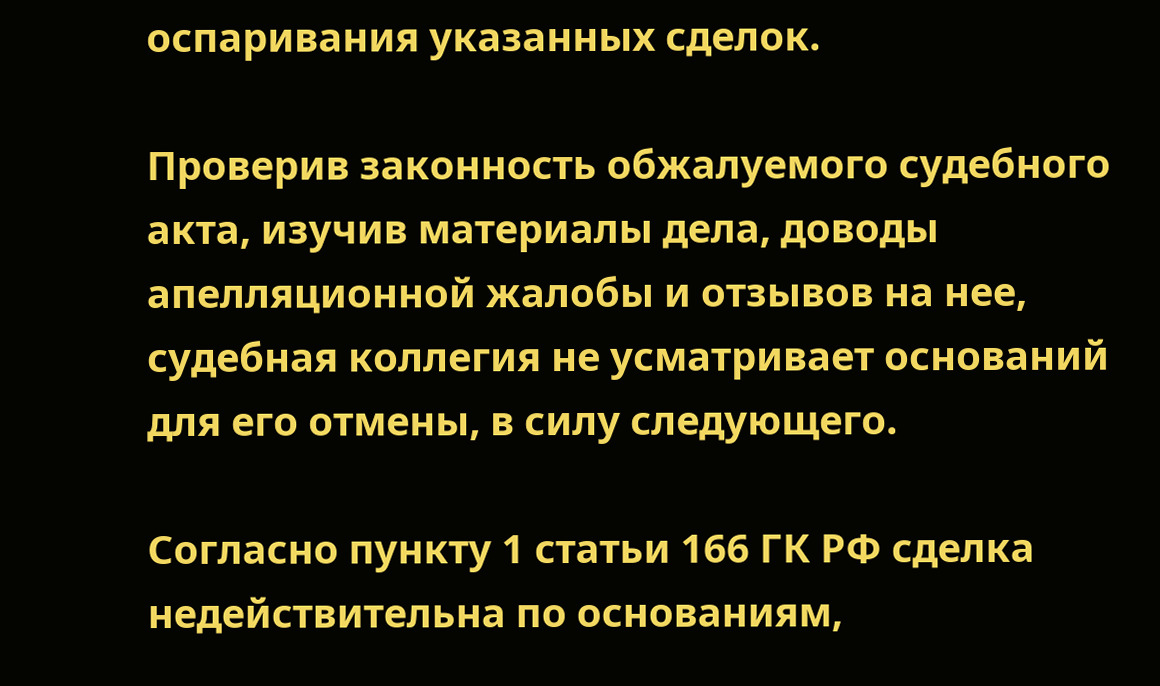оспаривания указанных сделок.

Проверив законность обжалуемого судебного акта, изучив материалы дела, доводы апелляционной жалобы и отзывов на нее, судебная коллегия не усматривает оснований для его отмены, в силу следующего.

Согласно пункту 1 статьи 166 ГК РФ сделка недействительна по основаниям,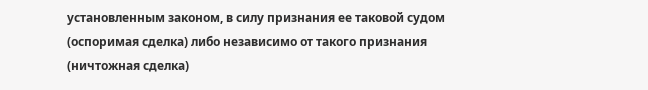установленным законом, в силу признания ее таковой судом (оспоримая сделка) либо независимо от такого признания (ничтожная сделка)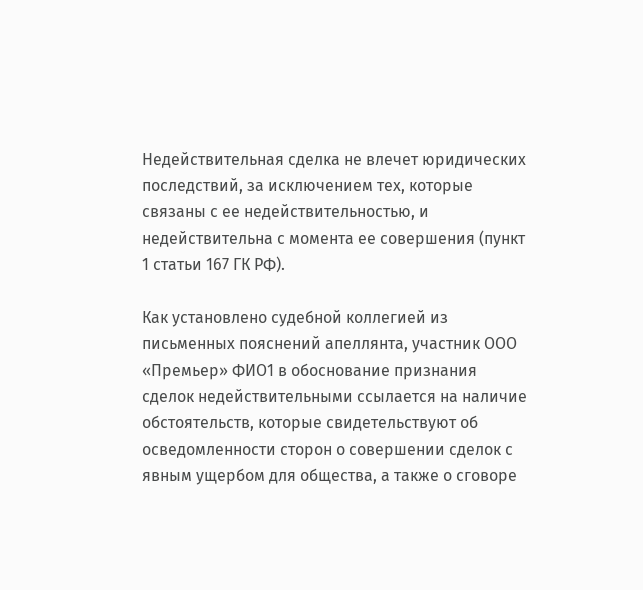Недействительная сделка не влечет юридических последствий, за исключением тех, которые связаны с ее недействительностью, и недействительна с момента ее совершения (пункт 1 статьи 167 ГК РФ).

Как установлено судебной коллегией из письменных пояснений апеллянта, участник ООО «Премьер» ФИО1 в обоснование признания сделок недействительными ссылается на наличие обстоятельств, которые свидетельствуют об осведомленности сторон о совершении сделок с явным ущербом для общества, а также о сговоре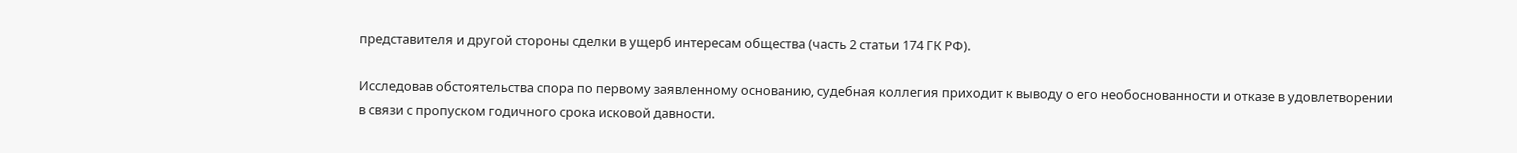представителя и другой стороны сделки в ущерб интересам общества (часть 2 статьи 174 ГК РФ).

Исследовав обстоятельства спора по первому заявленному основанию, судебная коллегия приходит к выводу о его необоснованности и отказе в удовлетворении в связи с пропуском годичного срока исковой давности.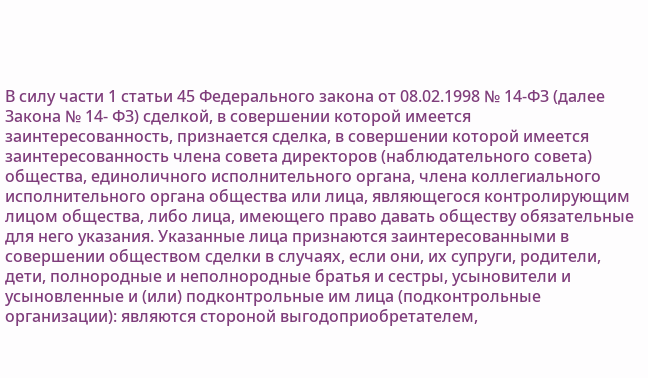В силу части 1 статьи 45 Федерального закона от 08.02.1998 № 14-ФЗ (далее Закона № 14- ФЗ) сделкой, в совершении которой имеется заинтересованность, признается сделка, в совершении которой имеется заинтересованность члена совета директоров (наблюдательного совета) общества, единоличного исполнительного органа, члена коллегиального исполнительного органа общества или лица, являющегося контролирующим лицом общества, либо лица, имеющего право давать обществу обязательные для него указания. Указанные лица признаются заинтересованными в совершении обществом сделки в случаях, если они, их супруги, родители, дети, полнородные и неполнородные братья и сестры, усыновители и усыновленные и (или) подконтрольные им лица (подконтрольные организации): являются стороной выгодоприобретателем,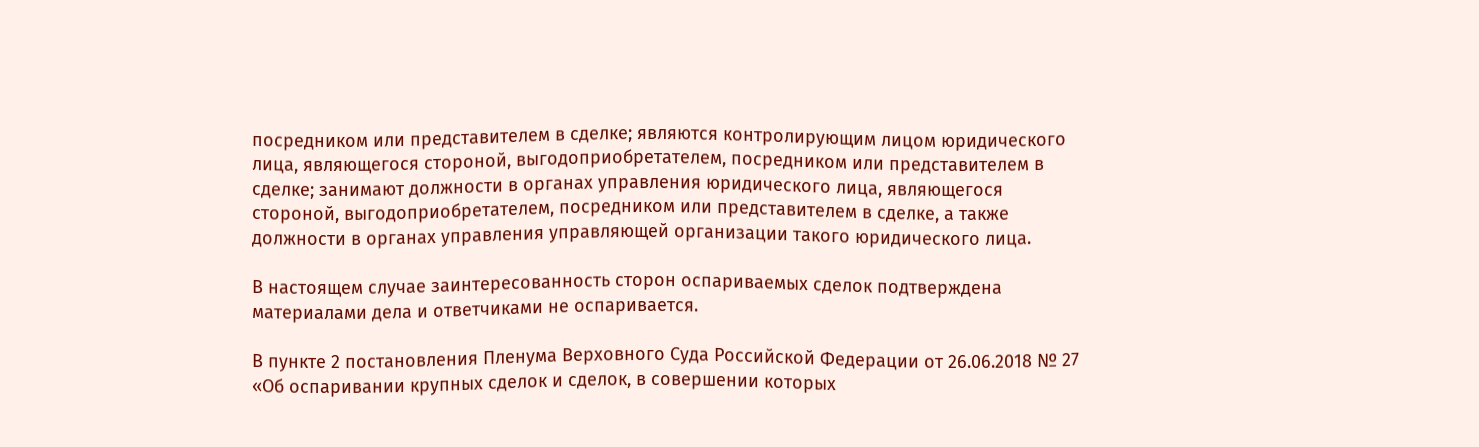посредником или представителем в сделке; являются контролирующим лицом юридического лица, являющегося стороной, выгодоприобретателем, посредником или представителем в сделке; занимают должности в органах управления юридического лица, являющегося стороной, выгодоприобретателем, посредником или представителем в сделке, а также должности в органах управления управляющей организации такого юридического лица.

В настоящем случае заинтересованность сторон оспариваемых сделок подтверждена материалами дела и ответчиками не оспаривается.

В пункте 2 постановления Пленума Верховного Суда Российской Федерации от 26.06.2018 № 27 «Об оспаривании крупных сделок и сделок, в совершении которых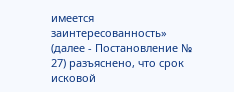имеется заинтересованность» (далее - Постановление № 27) разъяснено, что срок исковой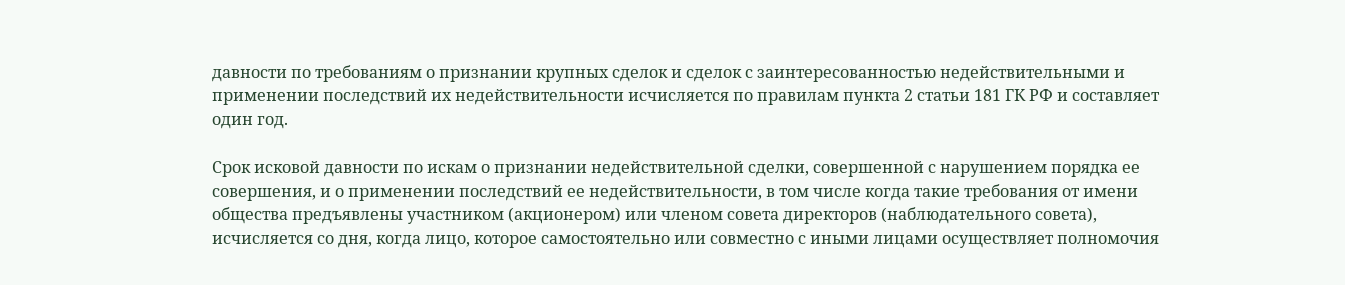давности по требованиям о признании крупных сделок и сделок с заинтересованностью недействительными и применении последствий их недействительности исчисляется по правилам пункта 2 статьи 181 ГК РФ и составляет один год.

Срок исковой давности по искам о признании недействительной сделки, совершенной с нарушением порядка ее совершения, и о применении последствий ее недействительности, в том числе когда такие требования от имени общества предъявлены участником (акционером) или членом совета директоров (наблюдательного совета), исчисляется со дня, когда лицо, которое самостоятельно или совместно с иными лицами осуществляет полномочия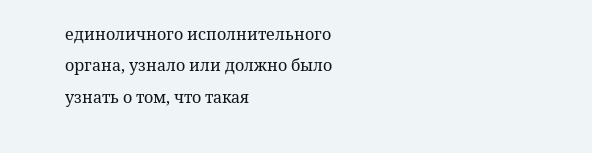единоличного исполнительного органа, узнало или должно было узнать о том, что такая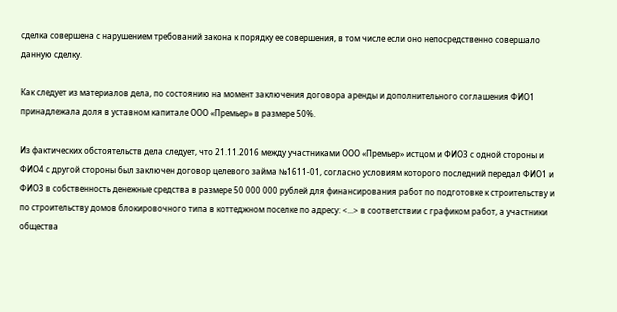сделка совершена с нарушением требований закона к порядку ее совершения, в том числе если оно непосредственно совершало данную сделку.

Как следует из материалов дела, по состоянию на момент заключения договора аренды и дополнительного соглашения ФИО1 принадлежала доля в уставном капитале ООО «Премьер» в размере 50%.

Из фактических обстоятельств дела следует, что 21.11.2016 между участниками ООО «Премьер» истцом и ФИО3 с одной стороны и ФИО4 с другой стороны был заключен договор целевого займа №1611-01, согласно условиям которого последний передал ФИО1 и ФИО3 в собственность денежные средства в размере 50 000 000 рублей для финансирования работ по подготовке к строительству и по строительству домов блокировочного типа в коттеджном поселке по адресу: <...> в соответствии с графиком работ, а участники общества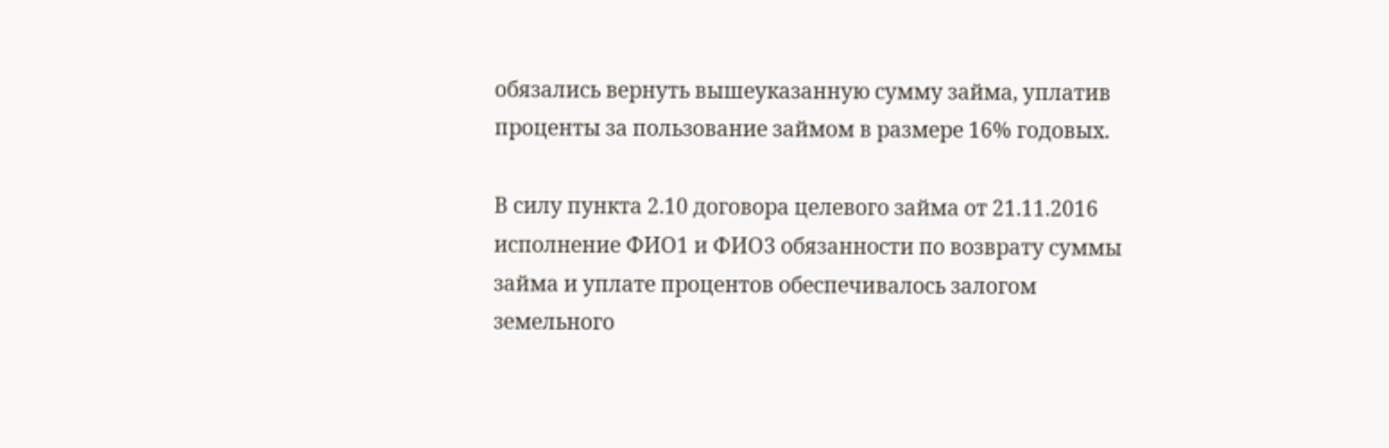обязались вернуть вышеуказанную сумму займа, уплатив проценты за пользование займом в размере 16% годовых.

В силу пункта 2.10 договора целевого займа от 21.11.2016 исполнение ФИО1 и ФИО3 обязанности по возврату суммы займа и уплате процентов обеспечивалось залогом земельного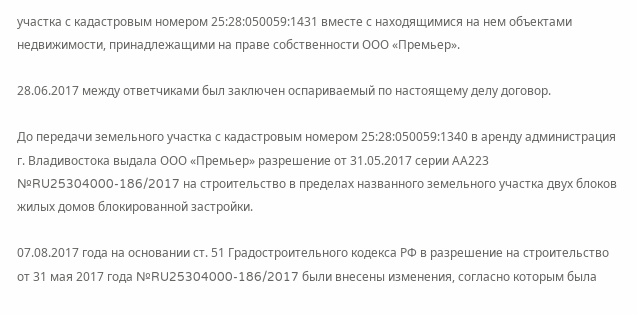участка с кадастровым номером 25:28:050059:1431 вместе с находящимися на нем объектами недвижимости, принадлежащими на праве собственности ООО «Премьер».

28.06.2017 между ответчиками был заключен оспариваемый по настоящему делу договор.

До передачи земельного участка с кадастровым номером 25:28:050059:1340 в аренду администрация г. Владивостока выдала ООО «Премьер» разрешение от 31.05.2017 серии АА223 №RU25304000-186/2017 на строительство в пределах названного земельного участка двух блоков жилых домов блокированной застройки.

07.08.2017 года на основании ст. 51 Градостроительного кодекса РФ в разрешение на строительство от 31 мая 2017 года №RU25304000-186/2017 были внесены изменения, согласно которым была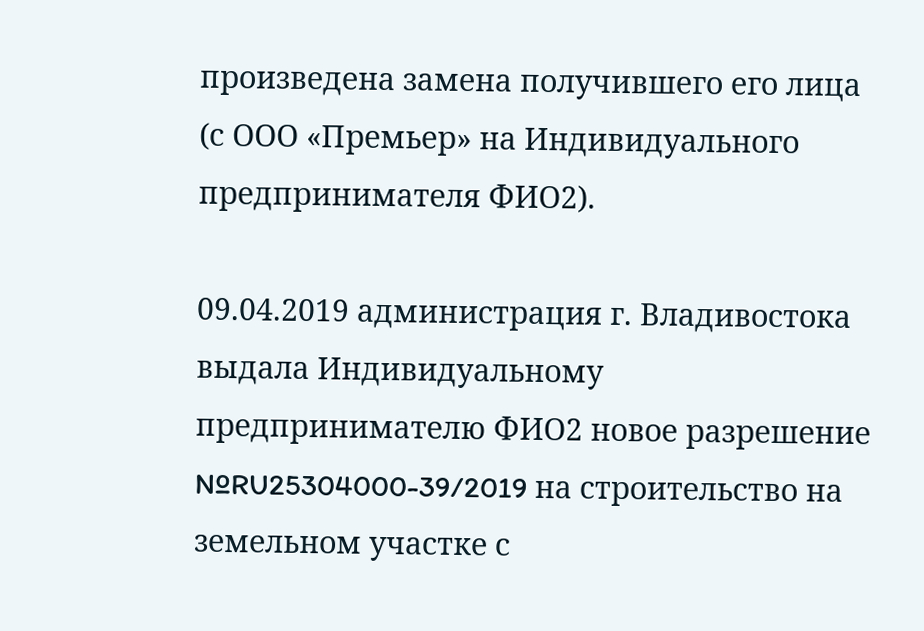произведена замена получившего его лица (с ООО «Премьер» на Индивидуального предпринимателя ФИО2).

09.04.2019 администрация г. Владивостока выдала Индивидуальному предпринимателю ФИО2 новое разрешение №RU25304000-39/2019 на строительство на земельном участке с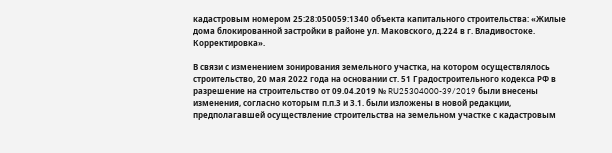кадастровым номером 25:28:050059:1340 объекта капитального строительства: «Жилые дома блокированной застройки в районе ул. Маковского, д.224 в г. Владивостоке. Корректировка».

В связи с изменением зонирования земельного участка, на котором осуществлялось строительство, 20 мая 2022 года на основании ст. 51 Градостроительного кодекса РФ в разрешение на строительство от 09.04.2019 № RU25304000-39/2019 были внесены изменения, согласно которым п.п.3 и 3.1. были изложены в новой редакции, предполагавшей осуществление строительства на земельном участке с кадастровым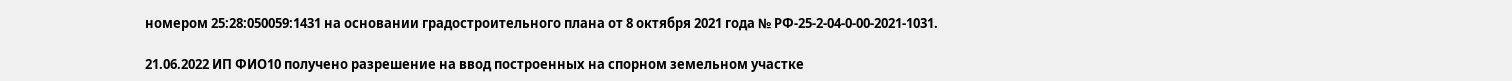номером 25:28:050059:1431 на основании градостроительного плана от 8 октября 2021 года № РФ-25-2-04-0-00-2021-1031.

21.06.2022 ИП ФИО10 получено разрешение на ввод построенных на спорном земельном участке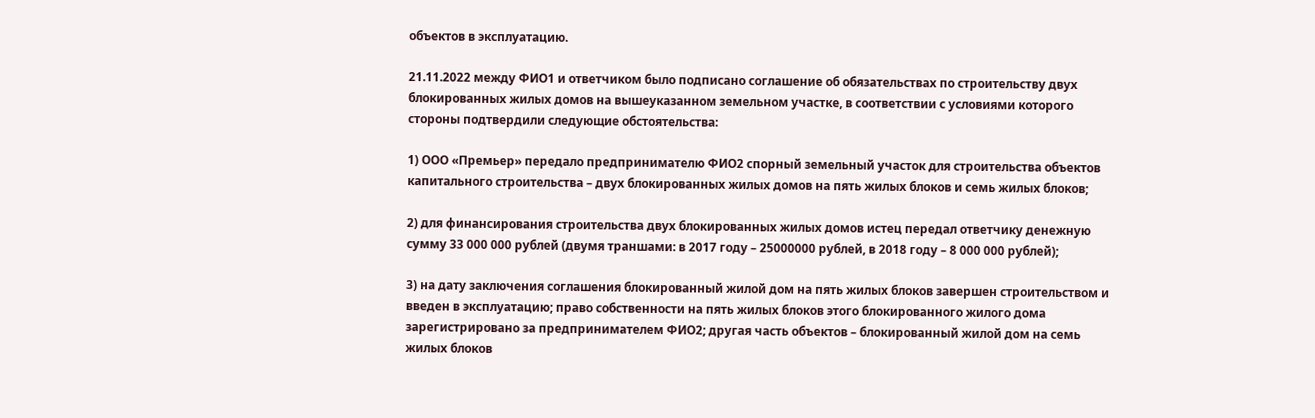объектов в эксплуатацию.

21.11.2022 между ФИО1 и ответчиком было подписано соглашение об обязательствах по строительству двух блокированных жилых домов на вышеуказанном земельном участке, в соответствии с условиями которого стороны подтвердили следующие обстоятельства:

1) ООО «Премьер» передало предпринимателю ФИО2 спорный земельный участок для строительства объектов капитального строительства – двух блокированных жилых домов на пять жилых блоков и семь жилых блоков;

2) для финансирования строительства двух блокированных жилых домов истец передал ответчику денежную сумму 33 000 000 рублей (двумя траншами: в 2017 году – 25000000 рублей, в 2018 году – 8 000 000 рублей);

3) на дату заключения соглашения блокированный жилой дом на пять жилых блоков завершен строительством и введен в эксплуатацию; право собственности на пять жилых блоков этого блокированного жилого дома зарегистрировано за предпринимателем ФИО2; другая часть объектов – блокированный жилой дом на семь жилых блоков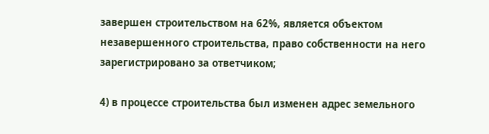завершен строительством на 62%, является объектом незавершенного строительства, право собственности на него зарегистрировано за ответчиком;

4) в процессе строительства был изменен адрес земельного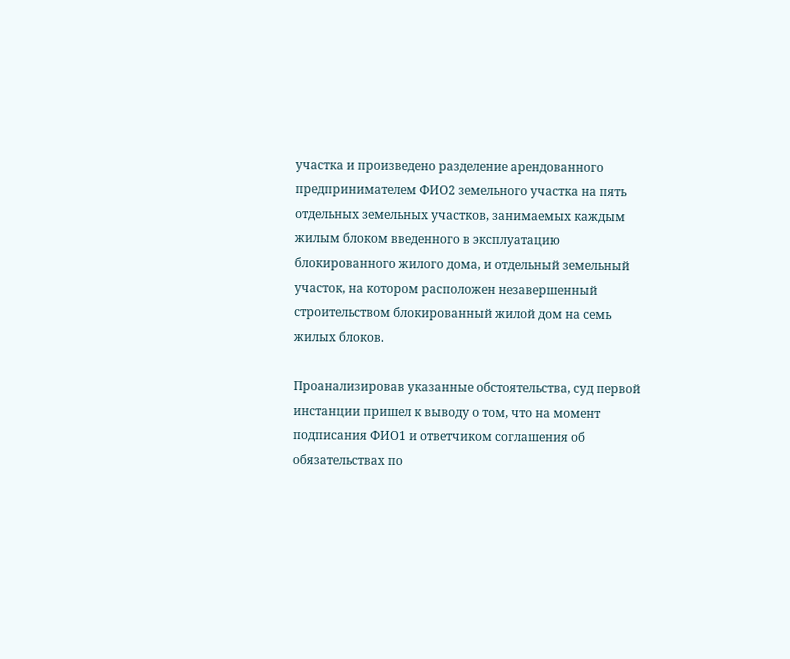участка и произведено разделение арендованного предпринимателем ФИО2 земельного участка на пять отдельных земельных участков, занимаемых каждым жилым блоком введенного в эксплуатацию блокированного жилого дома, и отдельный земельный участок, на котором расположен незавершенный строительством блокированный жилой дом на семь жилых блоков.

Проанализировав указанные обстоятельства, суд первой инстанции пришел к выводу о том, что на момент подписания ФИО1 и ответчиком соглашения об обязательствах по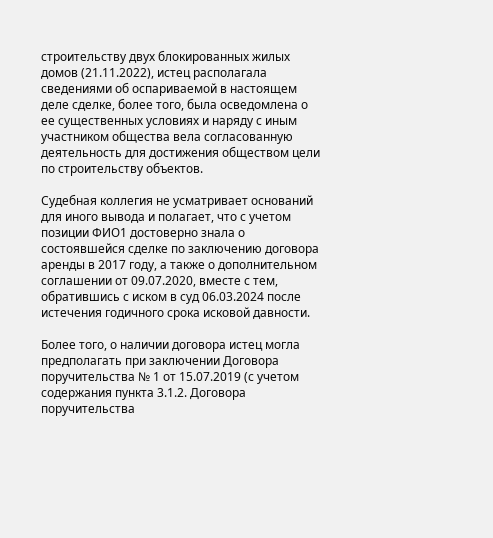строительству двух блокированных жилых домов (21.11.2022), истец располагала сведениями об оспариваемой в настоящем деле сделке, более того, была осведомлена о ее существенных условиях и наряду с иным участником общества вела согласованную деятельность для достижения обществом цели по строительству объектов.

Судебная коллегия не усматривает оснований для иного вывода и полагает, что с учетом позиции ФИО1 достоверно знала о состоявшейся сделке по заключению договора аренды в 2017 году, а также о дополнительном соглашении от 09.07.2020, вместе с тем, обратившись с иском в суд 06.03.2024 после истечения годичного срока исковой давности.

Более того, о наличии договора истец могла предполагать при заключении Договора поручительства № 1 от 15.07.2019 (с учетом содержания пункта 3.1.2. Договора поручительства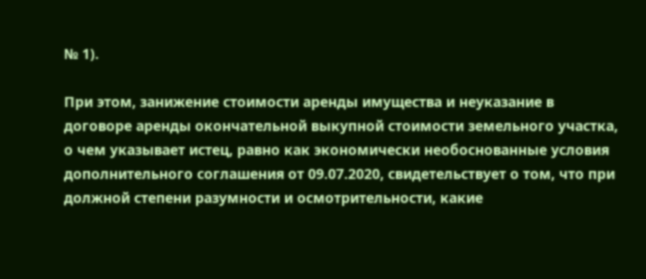№ 1).

При этом, занижение стоимости аренды имущества и неуказание в договоре аренды окончательной выкупной стоимости земельного участка, о чем указывает истец, равно как экономически необоснованные условия дополнительного соглашения от 09.07.2020, свидетельствует о том, что при должной степени разумности и осмотрительности, какие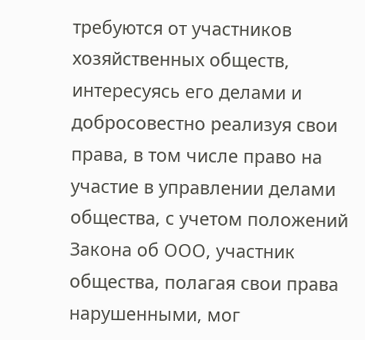требуются от участников хозяйственных обществ, интересуясь его делами и добросовестно реализуя свои права, в том числе право на участие в управлении делами общества, с учетом положений Закона об ООО, участник общества, полагая свои права нарушенными, мог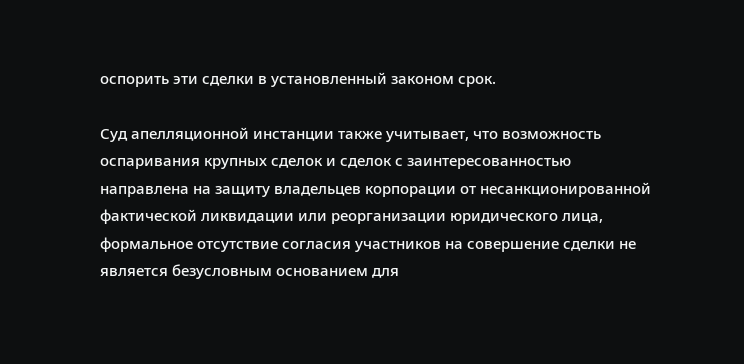оспорить эти сделки в установленный законом срок.

Суд апелляционной инстанции также учитывает, что возможность оспаривания крупных сделок и сделок с заинтересованностью направлена на защиту владельцев корпорации от несанкционированной фактической ликвидации или реорганизации юридического лица, формальное отсутствие согласия участников на совершение сделки не является безусловным основанием для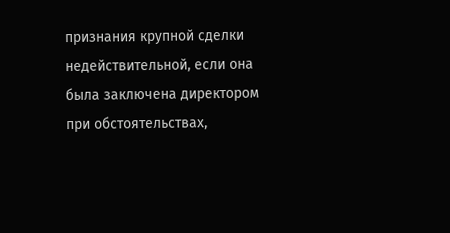признания крупной сделки недействительной, если она была заключена директором при обстоятельствах,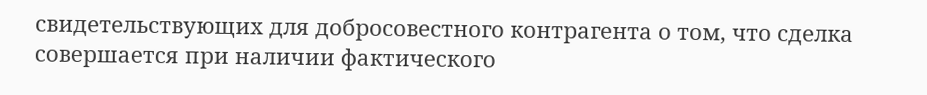свидетельствующих для добросовестного контрагента о том, что сделка совершается при наличии фактического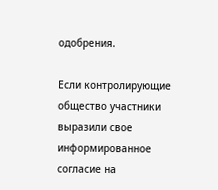одобрения.

Если контролирующие общество участники выразили свое информированное согласие на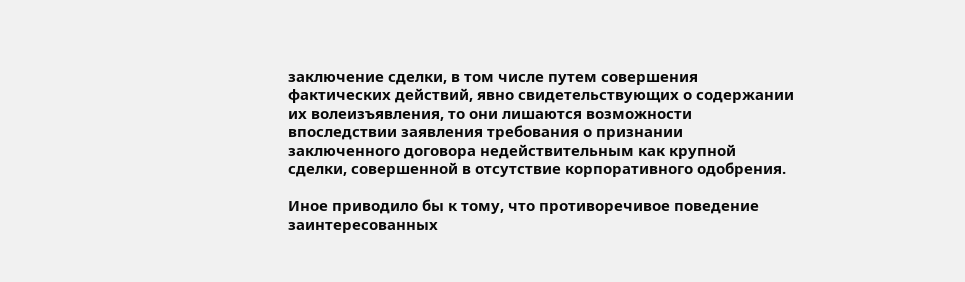заключение сделки, в том числе путем совершения фактических действий, явно свидетельствующих о содержании их волеизъявления, то они лишаются возможности впоследствии заявления требования о признании заключенного договора недействительным как крупной сделки, совершенной в отсутствие корпоративного одобрения.

Иное приводило бы к тому, что противоречивое поведение заинтересованных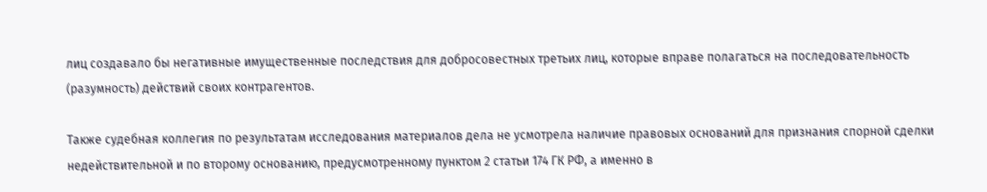лиц создавало бы негативные имущественные последствия для добросовестных третьих лиц, которые вправе полагаться на последовательность (разумность) действий своих контрагентов.

Также судебная коллегия по результатам исследования материалов дела не усмотрела наличие правовых оснований для признания спорной сделки недействительной и по второму основанию, предусмотренному пунктом 2 статьи 174 ГК РФ, а именно в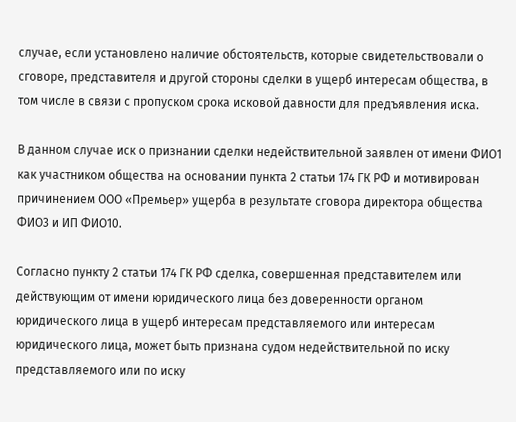случае, если установлено наличие обстоятельств, которые свидетельствовали о сговоре, представителя и другой стороны сделки в ущерб интересам общества, в том числе в связи с пропуском срока исковой давности для предъявления иска.

В данном случае иск о признании сделки недействительной заявлен от имени ФИО1 как участником общества на основании пункта 2 статьи 174 ГК РФ и мотивирован причинением ООО «Премьер» ущерба в результате сговора директора общества ФИО3 и ИП ФИО10.

Согласно пункту 2 статьи 174 ГК РФ сделка, совершенная представителем или действующим от имени юридического лица без доверенности органом юридического лица в ущерб интересам представляемого или интересам юридического лица, может быть признана судом недействительной по иску представляемого или по иску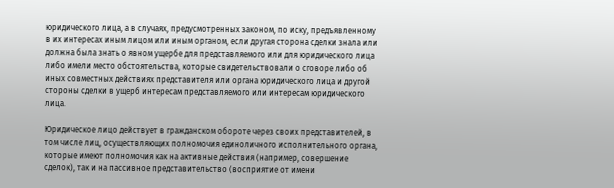юридического лица, а в случаях, предусмотренных законом, по иску, предъявленному в их интересах иным лицом или иным органом, если другая сторона сделки знала или должна была знать о явном ущербе для представляемого или для юридического лица либо имели место обстоятельства, которые свидетельствовали о сговоре либо об иных совместных действиях представителя или органа юридического лица и другой стороны сделки в ущерб интересам представляемого или интересам юридического лица.

Юридическое лицо действует в гражданском обороте через своих представителей, в том числе лиц, осуществляющих полномочия единоличного исполнительного органа, которые имеют полномочия как на активные действия (например, совершение сделок), так и на пассивное представительство (восприятие от имени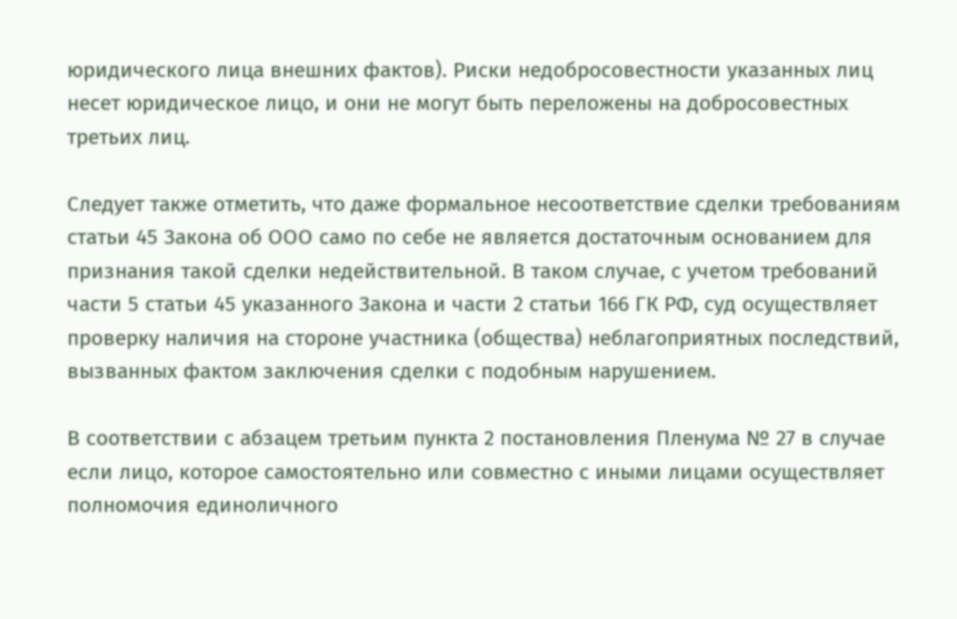юридического лица внешних фактов). Риски недобросовестности указанных лиц несет юридическое лицо, и они не могут быть переложены на добросовестных третьих лиц.

Следует также отметить, что даже формальное несоответствие сделки требованиям статьи 45 Закона об ООО само по себе не является достаточным основанием для признания такой сделки недействительной. В таком случае, с учетом требований части 5 статьи 45 указанного Закона и части 2 статьи 166 ГК РФ, суд осуществляет проверку наличия на стороне участника (общества) неблагоприятных последствий, вызванных фактом заключения сделки с подобным нарушением.

В соответствии с абзацем третьим пункта 2 постановления Пленума № 27 в случае если лицо, которое самостоятельно или совместно с иными лицами осуществляет полномочия единоличного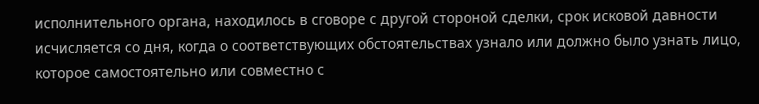исполнительного органа, находилось в сговоре с другой стороной сделки, срок исковой давности исчисляется со дня, когда о соответствующих обстоятельствах узнало или должно было узнать лицо, которое самостоятельно или совместно с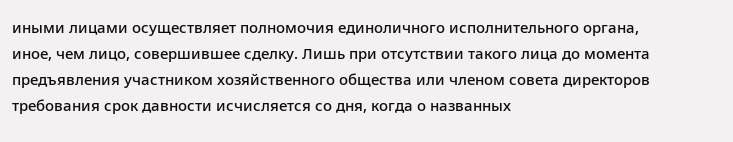иными лицами осуществляет полномочия единоличного исполнительного органа, иное, чем лицо, совершившее сделку. Лишь при отсутствии такого лица до момента предъявления участником хозяйственного общества или членом совета директоров требования срок давности исчисляется со дня, когда о названных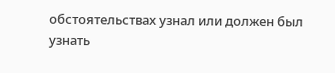обстоятельствах узнал или должен был узнать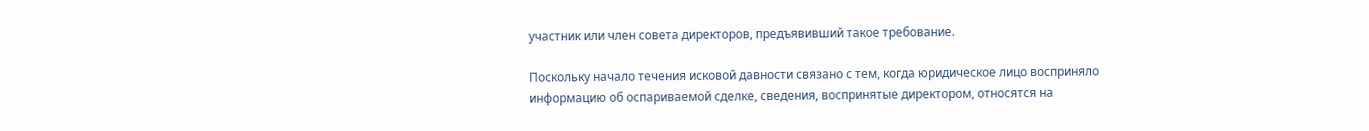участник или член совета директоров, предъявивший такое требование.

Поскольку начало течения исковой давности связано с тем, когда юридическое лицо восприняло информацию об оспариваемой сделке, сведения, воспринятые директором, относятся на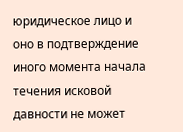юридическое лицо и оно в подтверждение иного момента начала течения исковой давности не может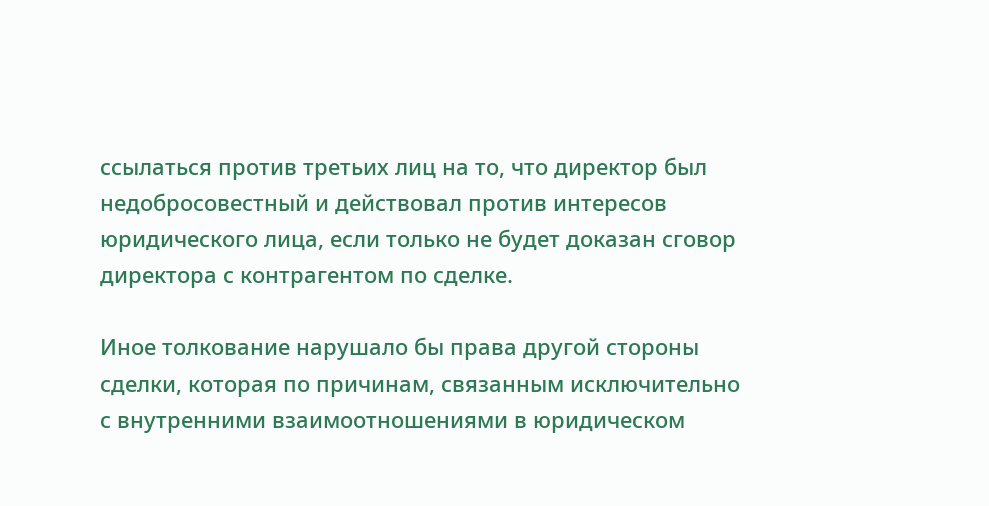ссылаться против третьих лиц на то, что директор был недобросовестный и действовал против интересов юридического лица, если только не будет доказан сговор директора с контрагентом по сделке.

Иное толкование нарушало бы права другой стороны сделки, которая по причинам, связанным исключительно с внутренними взаимоотношениями в юридическом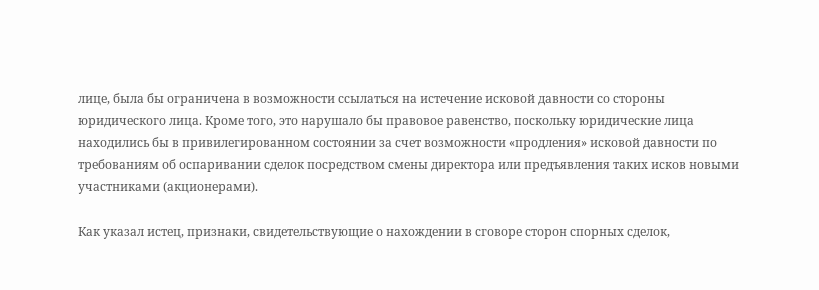лице, была бы ограничена в возможности ссылаться на истечение исковой давности со стороны юридического лица. Кроме того, это нарушало бы правовое равенство, поскольку юридические лица находились бы в привилегированном состоянии за счет возможности «продления» исковой давности по требованиям об оспаривании сделок посредством смены директора или предъявления таких исков новыми участниками (акционерами).

Как указал истец, признаки, свидетельствующие о нахождении в сговоре сторон спорных сделок,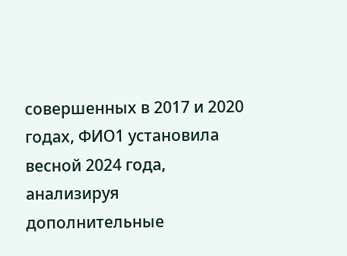совершенных в 2017 и 2020 годах, ФИО1 установила весной 2024 года, анализируя дополнительные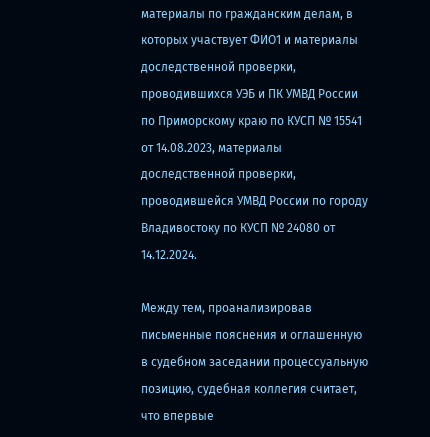материалы по гражданским делам, в которых участвует ФИО1 и материалы доследственной проверки, проводившихся УЭБ и ПК УМВД России по Приморскому краю по КУСП № 15541 от 14.08.2023, материалы доследственной проверки, проводившейся УМВД России по городу Владивостоку по КУСП № 24080 от 14.12.2024.

Между тем, проанализировав письменные пояснения и оглашенную в судебном заседании процессуальную позицию, судебная коллегия считает, что впервые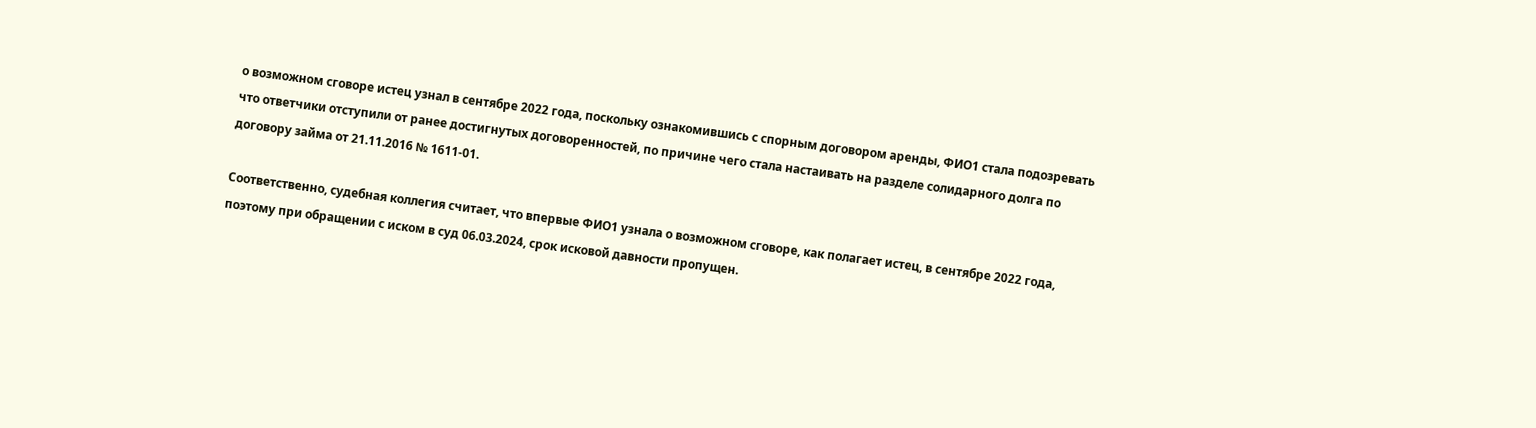о возможном сговоре истец узнал в сентябре 2022 года, поскольку ознакомившись с спорным договором аренды, ФИО1 стала подозревать что ответчики отступили от ранее достигнутых договоренностей, по причине чего стала настаивать на разделе солидарного долга по договору займа от 21.11.2016 № 1611-01.

Соответственно, судебная коллегия считает, что впервые ФИО1 узнала о возможном сговоре, как полагает истец, в сентябре 2022 года, поэтому при обращении с иском в суд 06.03.2024, срок исковой давности пропущен.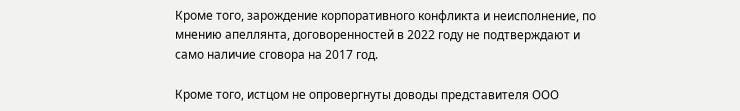Кроме того, зарождение корпоративного конфликта и неисполнение, по мнению апеллянта, договоренностей в 2022 году не подтверждают и само наличие сговора на 2017 год.

Кроме того, истцом не опровергнуты доводы представителя ООО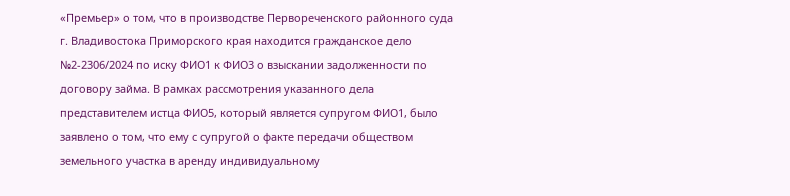«Премьер» о том, что в производстве Первореченского районного суда г. Владивостока Приморского края находится гражданское дело №2-2306/2024 по иску ФИО1 к ФИО3 о взыскании задолженности по договору займа. В рамках рассмотрения указанного дела представителем истца ФИО5, который является супругом ФИО1, было заявлено о том, что ему с супругой о факте передачи обществом земельного участка в аренду индивидуальному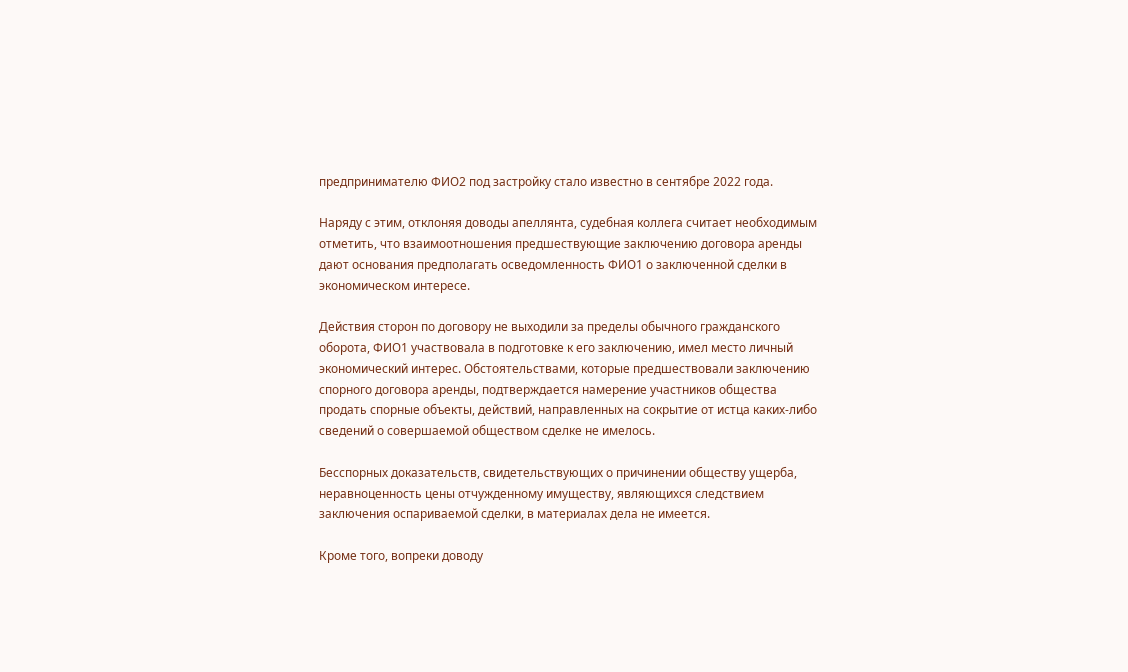предпринимателю ФИО2 под застройку стало известно в сентябре 2022 года.

Наряду с этим, отклоняя доводы апеллянта, судебная коллега считает необходимым отметить, что взаимоотношения предшествующие заключению договора аренды дают основания предполагать осведомленность ФИО1 о заключенной сделки в экономическом интересе.

Действия сторон по договору не выходили за пределы обычного гражданского оборота, ФИО1 участвовала в подготовке к его заключению, имел место личный экономический интерес. Обстоятельствами, которые предшествовали заключению спорного договора аренды, подтверждается намерение участников общества продать спорные объекты, действий, направленных на сокрытие от истца каких-либо сведений о совершаемой обществом сделке не имелось.

Бесспорных доказательств, свидетельствующих о причинении обществу ущерба, неравноценность цены отчужденному имуществу, являющихся следствием заключения оспариваемой сделки, в материалах дела не имеется.

Кроме того, вопреки доводу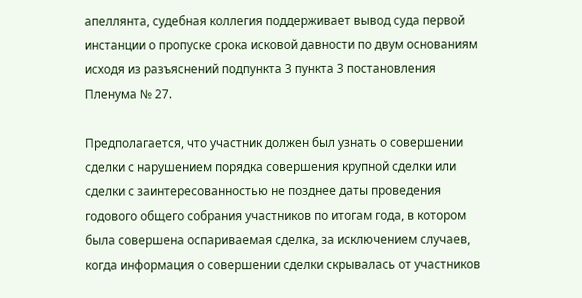апеллянта, судебная коллегия поддерживает вывод суда первой инстанции о пропуске срока исковой давности по двум основаниям исходя из разъяснений подпункта 3 пункта 3 постановления Пленума № 27.

Предполагается, что участник должен был узнать о совершении сделки с нарушением порядка совершения крупной сделки или сделки с заинтересованностью не позднее даты проведения годового общего собрания участников по итогам года, в котором была совершена оспариваемая сделка, за исключением случаев, когда информация о совершении сделки скрывалась от участников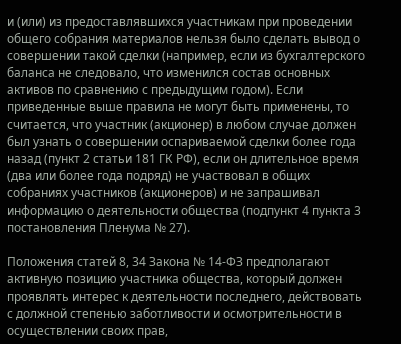и (или) из предоставлявшихся участникам при проведении общего собрания материалов нельзя было сделать вывод о совершении такой сделки (например, если из бухгалтерского баланса не следовало, что изменился состав основных активов по сравнению с предыдущим годом). Если приведенные выше правила не могут быть применены, то считается, что участник (акционер) в любом случае должен был узнать о совершении оспариваемой сделки более года назад (пункт 2 статьи 181 ГК РФ), если он длительное время (два или более года подряд) не участвовал в общих собраниях участников (акционеров) и не запрашивал информацию о деятельности общества (подпункт 4 пункта 3 постановления Пленума № 27).

Положения статей 8, 34 Закона № 14-ФЗ предполагают активную позицию участника общества, который должен проявлять интерес к деятельности последнего, действовать с должной степенью заботливости и осмотрительности в осуществлении своих прав,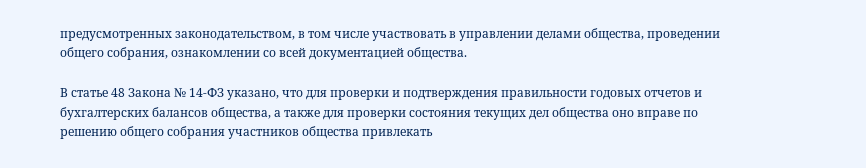предусмотренных законодательством, в том числе участвовать в управлении делами общества, проведении общего собрания, ознакомлении со всей документацией общества.

В статье 48 Закона № 14-ФЗ указано, что для проверки и подтверждения правильности годовых отчетов и бухгалтерских балансов общества, а также для проверки состояния текущих дел общества оно вправе по решению общего собрания участников общества привлекать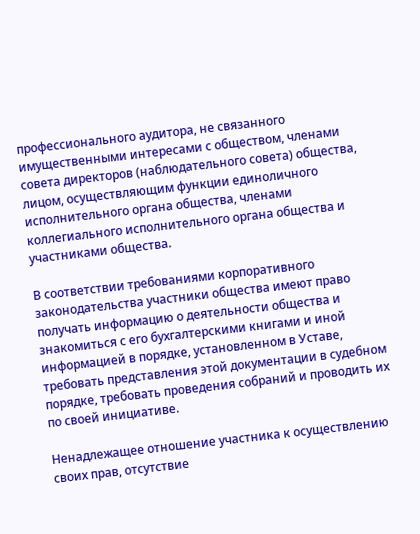профессионального аудитора, не связанного имущественными интересами с обществом, членами совета директоров (наблюдательного совета) общества, лицом, осуществляющим функции единоличного исполнительного органа общества, членами коллегиального исполнительного органа общества и участниками общества.

В соответствии требованиями корпоративного законодательства участники общества имеют право получать информацию о деятельности общества и знакомиться с его бухгалтерскими книгами и иной информацией в порядке, установленном в Уставе, требовать представления этой документации в судебном порядке, требовать проведения собраний и проводить их по своей инициативе.

Ненадлежащее отношение участника к осуществлению своих прав, отсутствие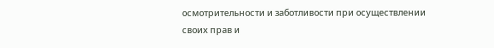осмотрительности и заботливости при осуществлении своих прав и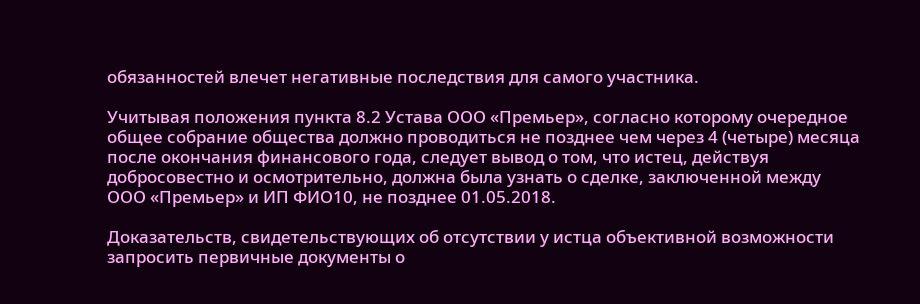обязанностей влечет негативные последствия для самого участника.

Учитывая положения пункта 8.2 Устава ООО «Премьер», согласно которому очередное общее собрание общества должно проводиться не позднее чем через 4 (четыре) месяца после окончания финансового года, следует вывод о том, что истец, действуя добросовестно и осмотрительно, должна была узнать о сделке, заключенной между ООО «Премьер» и ИП ФИО10, не позднее 01.05.2018.

Доказательств, свидетельствующих об отсутствии у истца объективной возможности запросить первичные документы о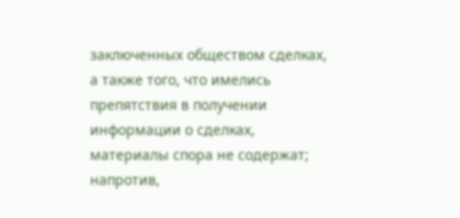заключенных обществом сделках, а также того, что имелись препятствия в получении информации о сделках, материалы спора не содержат; напротив,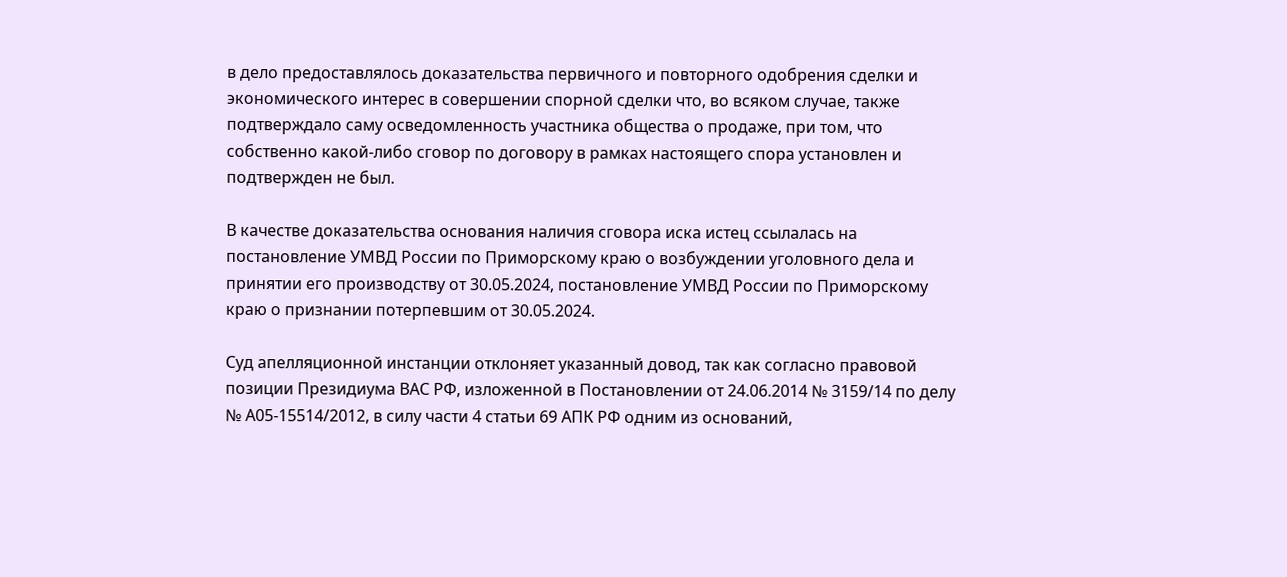в дело предоставлялось доказательства первичного и повторного одобрения сделки и экономического интерес в совершении спорной сделки что, во всяком случае, также подтверждало саму осведомленность участника общества о продаже, при том, что собственно какой-либо сговор по договору в рамках настоящего спора установлен и подтвержден не был.

В качестве доказательства основания наличия сговора иска истец ссылалась на постановление УМВД России по Приморскому краю о возбуждении уголовного дела и принятии его производству от 30.05.2024, постановление УМВД России по Приморскому краю о признании потерпевшим от 30.05.2024.

Суд апелляционной инстанции отклоняет указанный довод, так как согласно правовой позиции Президиума ВАС РФ, изложенной в Постановлении от 24.06.2014 № 3159/14 по делу № А05-15514/2012, в силу части 4 статьи 69 АПК РФ одним из оснований,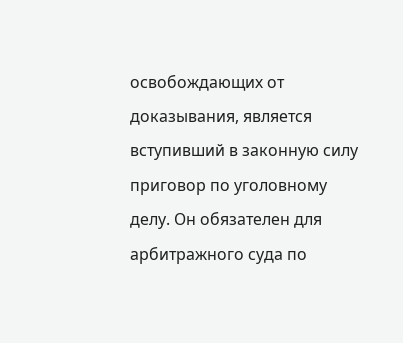освобождающих от доказывания, является вступивший в законную силу приговор по уголовному делу. Он обязателен для арбитражного суда по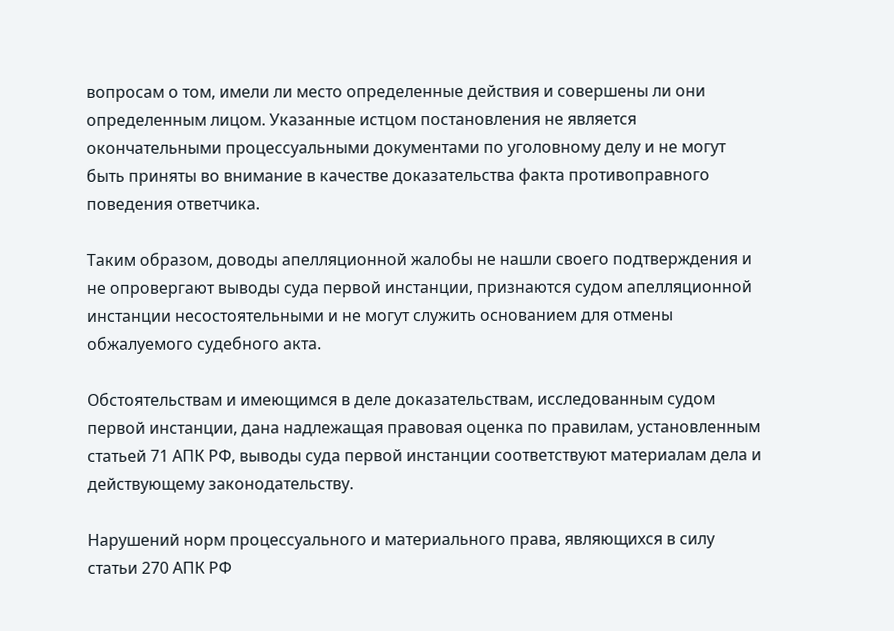вопросам о том, имели ли место определенные действия и совершены ли они определенным лицом. Указанные истцом постановления не является окончательными процессуальными документами по уголовному делу и не могут быть приняты во внимание в качестве доказательства факта противоправного поведения ответчика.

Таким образом, доводы апелляционной жалобы не нашли своего подтверждения и не опровергают выводы суда первой инстанции, признаются судом апелляционной инстанции несостоятельными и не могут служить основанием для отмены обжалуемого судебного акта.

Обстоятельствам и имеющимся в деле доказательствам, исследованным судом первой инстанции, дана надлежащая правовая оценка по правилам, установленным статьей 71 АПК РФ, выводы суда первой инстанции соответствуют материалам дела и действующему законодательству.

Нарушений норм процессуального и материального права, являющихся в силу статьи 270 АПК РФ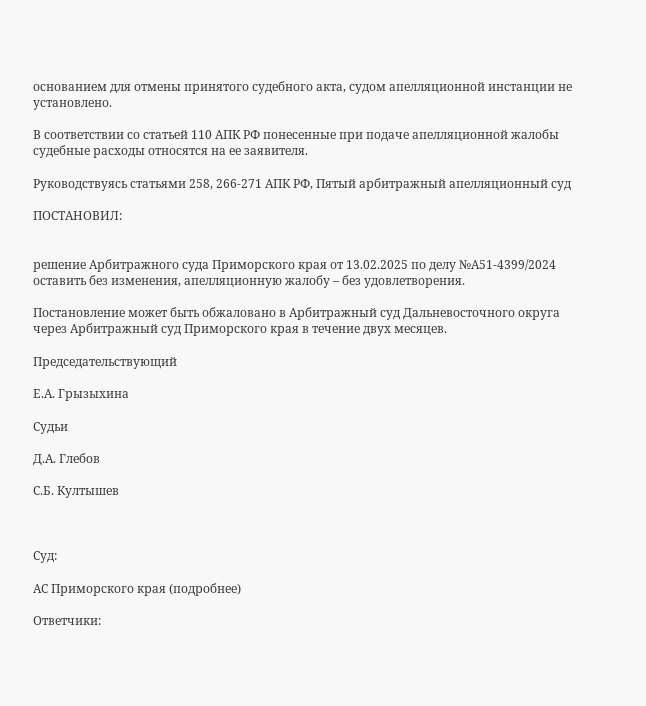основанием для отмены принятого судебного акта, судом апелляционной инстанции не установлено.

В соответствии со статьей 110 АПК РФ понесенные при подаче апелляционной жалобы судебные расходы относятся на ее заявителя.

Руководствуясь статьями 258, 266-271 АПК РФ, Пятый арбитражный апелляционный суд

ПОСТАНОВИЛ:


решение Арбитражного суда Приморского края от 13.02.2025 по делу №А51-4399/2024 оставить без изменения, апелляционную жалобу – без удовлетворения.

Постановление может быть обжаловано в Арбитражный суд Дальневосточного округа через Арбитражный суд Приморского края в течение двух месяцев.

Председательствующий

Е.А. Грызыхина

Судьи

Д.А. Глебов

С.Б. Култышев



Суд:

АС Приморского края (подробнее)

Ответчики: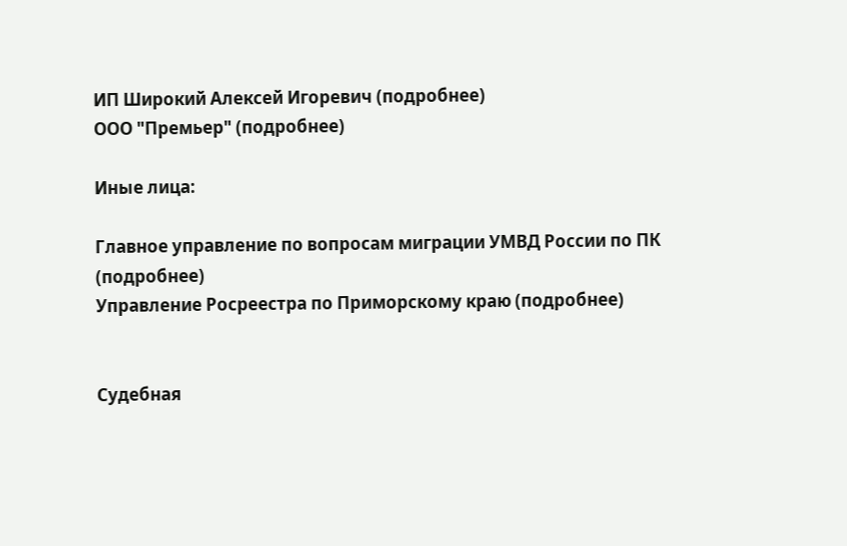ИП Широкий Алексей Игоревич (подробнее)
ООО "Премьер" (подробнее)

Иные лица:

Главное управление по вопросам миграции УМВД России по ПК (подробнее)
Управление Росреестра по Приморскому краю (подробнее)


Судебная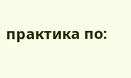практика по: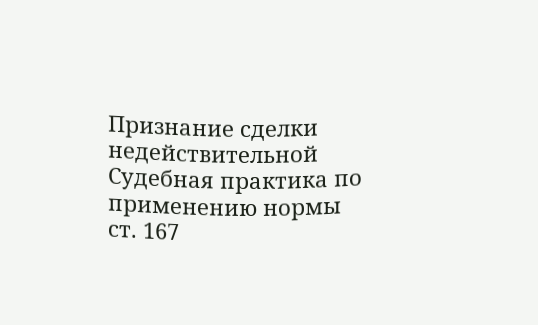Признание сделки недействительной
Судебная практика по применению нормы ст. 167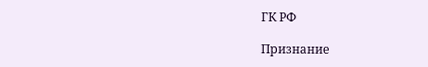ГК РФ

Признание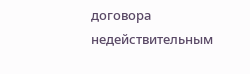договора недействительным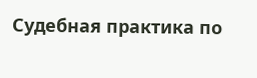Судебная практика по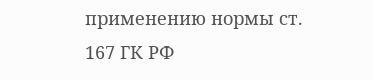применению нормы ст. 167 ГК РФ